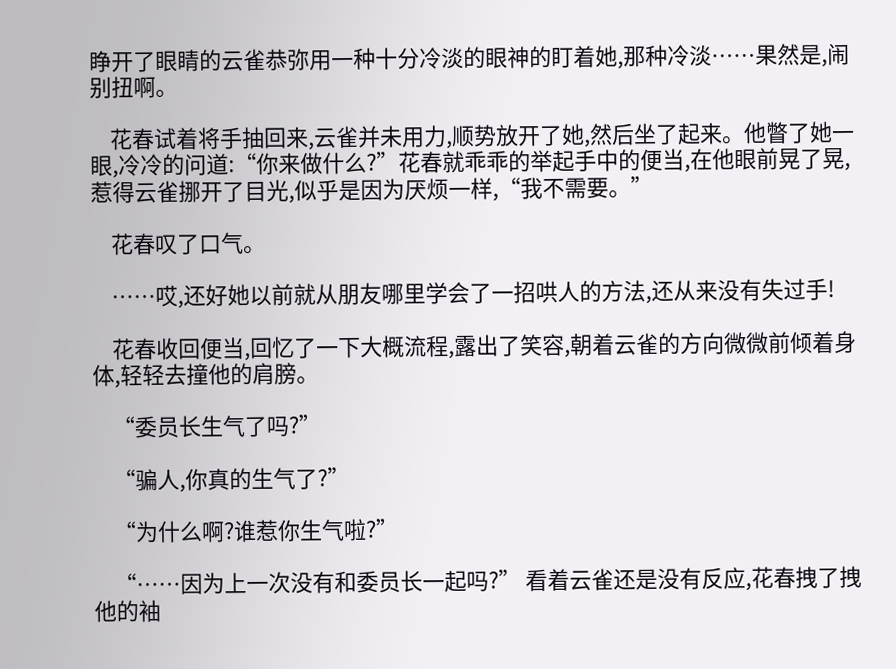睁开了眼睛的云雀恭弥用一种十分冷淡的眼神的盯着她,那种冷淡……果然是,闹别扭啊。

    花春试着将手抽回来,云雀并未用力,顺势放开了她,然后坐了起来。他瞥了她一眼,冷冷的问道:“你来做什么?”花春就乖乖的举起手中的便当,在他眼前晃了晃,惹得云雀挪开了目光,似乎是因为厌烦一样,“我不需要。”

    花春叹了口气。

    ……哎,还好她以前就从朋友哪里学会了一招哄人的方法,还从来没有失过手!

    花春收回便当,回忆了一下大概流程,露出了笑容,朝着云雀的方向微微前倾着身体,轻轻去撞他的肩膀。

    “委员长生气了吗?”

    “骗人,你真的生气了?”

    “为什么啊?谁惹你生气啦?”

    “……因为上一次没有和委员长一起吗?” 看着云雀还是没有反应,花春拽了拽他的袖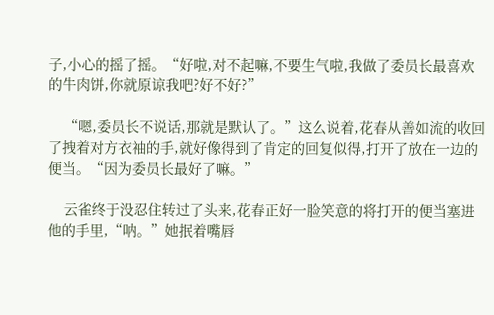子,小心的摇了摇。“好啦,对不起嘛,不要生气啦,我做了委员长最喜欢的牛肉饼,你就原谅我吧?好不好?”

    “嗯,委员长不说话,那就是默认了。”这么说着,花春从善如流的收回了拽着对方衣袖的手,就好像得到了肯定的回复似得,打开了放在一边的便当。“因为委员长最好了嘛。”

    云雀终于没忍住转过了头来,花春正好一脸笑意的将打开的便当塞进他的手里,“呐。”她抿着嘴唇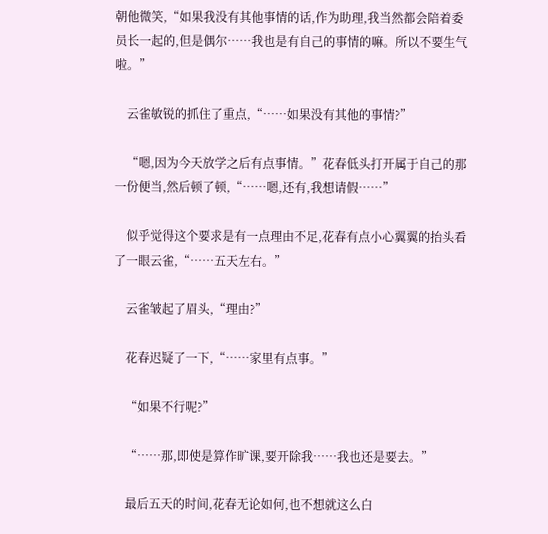朝他微笑,“如果我没有其他事情的话,作为助理,我当然都会陪着委员长一起的,但是偶尔……我也是有自己的事情的嘛。所以不要生气啦。”

    云雀敏锐的抓住了重点,“……如果没有其他的事情?”

    “嗯,因为今天放学之后有点事情。”花春低头打开属于自己的那一份便当,然后顿了顿,“……嗯,还有,我想请假……”

    似乎觉得这个要求是有一点理由不足,花春有点小心翼翼的抬头看了一眼云雀,“……五天左右。”

    云雀皱起了眉头,“理由?”

    花春迟疑了一下,“……家里有点事。”

    “如果不行呢?”

    “……那,即使是算作旷课,要开除我……我也还是要去。”

    最后五天的时间,花春无论如何,也不想就这么白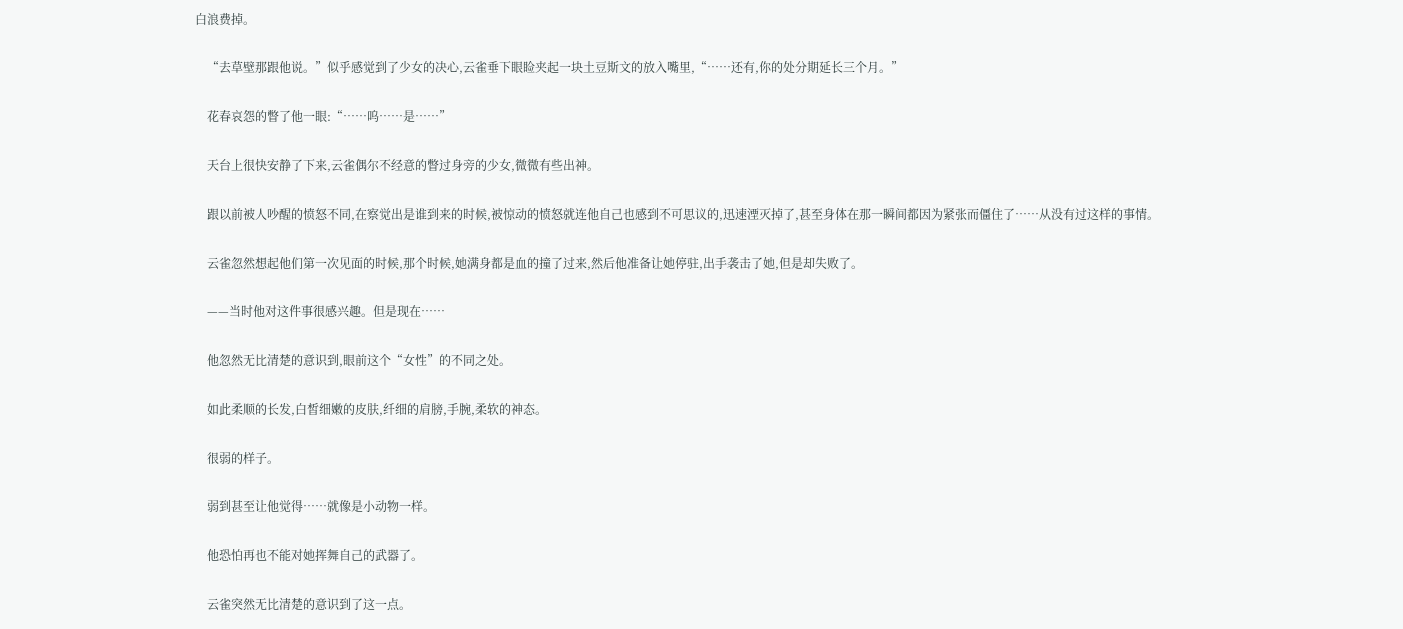白浪费掉。

    “去草壁那跟他说。”似乎感觉到了少女的决心,云雀垂下眼睑夹起一块土豆斯文的放入嘴里,“……还有,你的处分期延长三个月。”

    花春哀怨的瞥了他一眼:“……呜……是……”

    天台上很快安静了下来,云雀偶尔不经意的瞥过身旁的少女,微微有些出神。

    跟以前被人吵醒的愤怒不同,在察觉出是谁到来的时候,被惊动的愤怒就连他自己也感到不可思议的,迅速湮灭掉了,甚至身体在那一瞬间都因为紧张而僵住了……从没有过这样的事情。

    云雀忽然想起他们第一次见面的时候,那个时候,她满身都是血的撞了过来,然后他准备让她停驻,出手袭击了她,但是却失败了。

    ——当时他对这件事很感兴趣。但是现在……

    他忽然无比清楚的意识到,眼前这个“女性”的不同之处。

    如此柔顺的长发,白皙细嫩的皮肤,纤细的肩膀,手腕,柔软的神态。

    很弱的样子。

    弱到甚至让他觉得……就像是小动物一样。

    他恐怕再也不能对她挥舞自己的武器了。

    云雀突然无比清楚的意识到了这一点。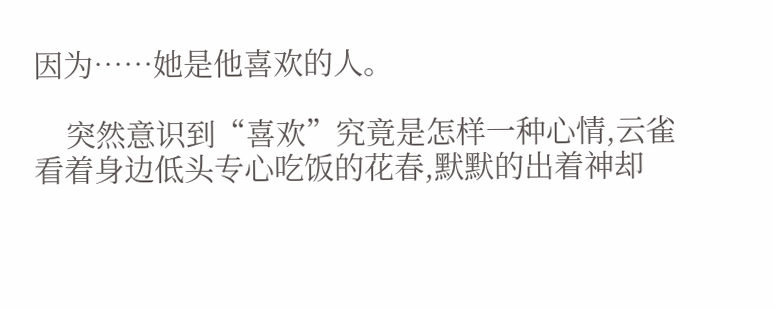因为……她是他喜欢的人。

    突然意识到“喜欢”究竟是怎样一种心情,云雀看着身边低头专心吃饭的花春,默默的出着神却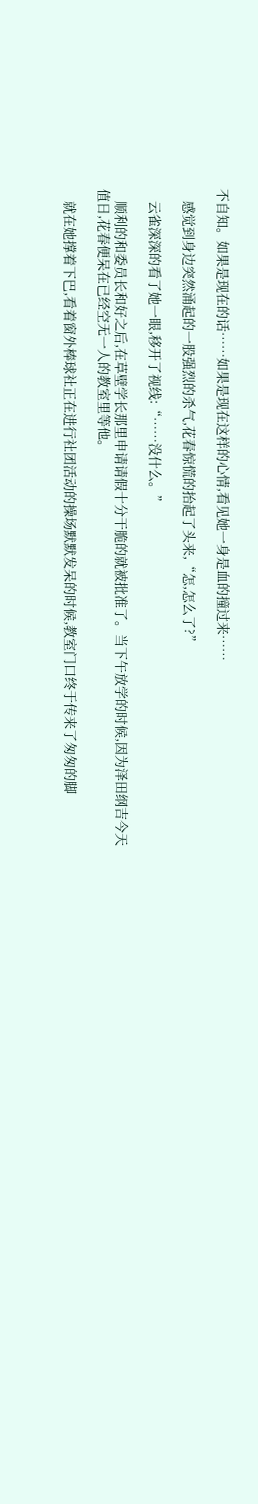不自知。如果是现在的话……如果是现在这样的心情,看见她一身是血的撞过来……

    感觉到身边突然涌起的一股强烈的杀气,花春惊慌的抬起了头来,“怎,怎么了?”

    云雀深深的看了她一眼,移开了视线:“……没什么。”

    顺利的和委员长和好之后,在草壁学长那里申请请假十分干脆的就被批准了。当下午放学的时候,因为泽田纲吉今天值日,花春便呆在已经空无一人的教室里等他。

    就在她撑着下巴,看着窗外棒球社正在进行社团活动的操场默默发呆的时候,教室门口终于传来了匆匆的脚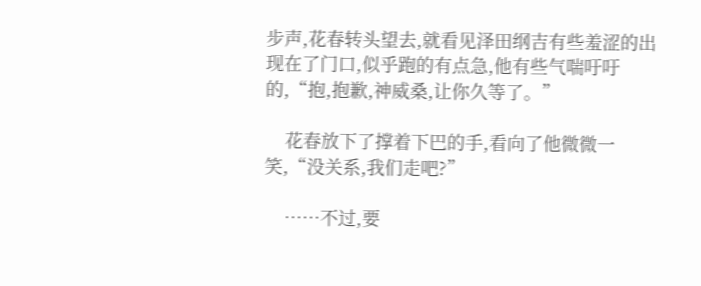步声,花春转头望去,就看见泽田纲吉有些羞涩的出现在了门口,似乎跑的有点急,他有些气喘吁吁的,“抱,抱歉,神威桑,让你久等了。”

    花春放下了撑着下巴的手,看向了他微微一笑,“没关系,我们走吧?”

    ……不过,要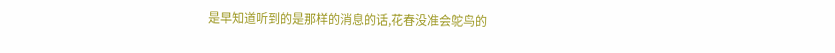是早知道听到的是那样的消息的话,花春没准会鸵鸟的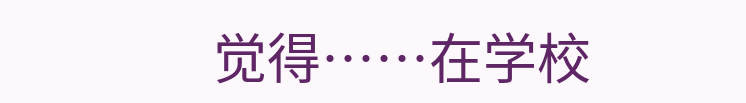觉得……在学校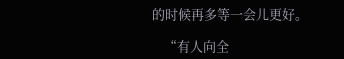的时候再多等一会儿更好。

    “有人向全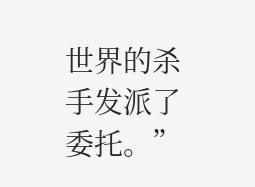世界的杀手发派了委托。”